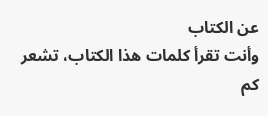عن الكتاب
وأنت تقرأ كلمات هذا الكتاب، تشعر كم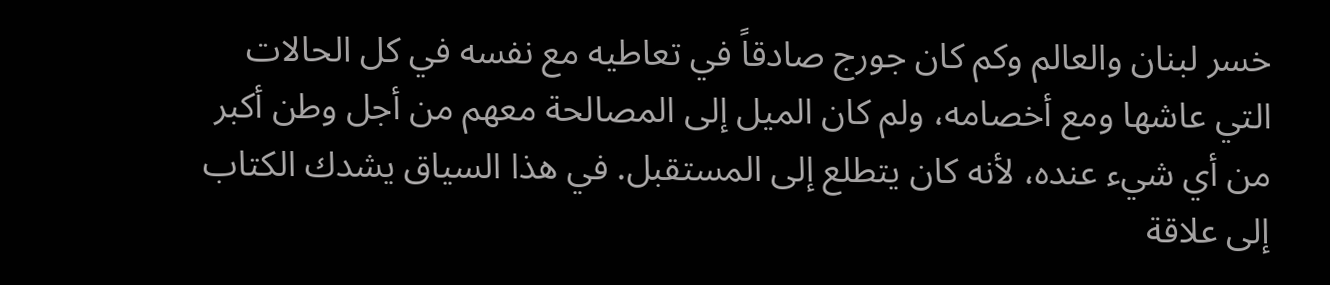خسر لبنان والعالم وكم كان جورج صادقاً في تعاطيه مع نفسه في كل الحالات التي عاشها ومع أخصامه، ولم كان الميل إلى المصالحة معهم من أجل وطن أكبر من أي شيء عنده، لأنه كان يتطلع إلى المستقبل. في هذا السياق يشدك الكتاب إلى علاقة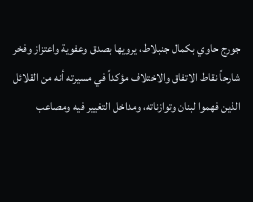جورج حاوي بكمال جنبلاط، يرويها بصدق وعفوية واعتزاز وفخر شارحاً نقاط الاتفاق والاختلاف مؤكداً في مسيرته أنه من القلائل الذين فهموا لبنان وتوازناته، ومداخل التغيير فيه ومصاعب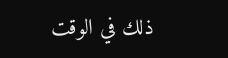ذلك في الوقت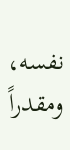نفسه، ومقدراً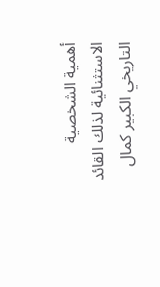أهمية الشخصية الاستثنائية لذلك القائد التاريخي الكبير كمال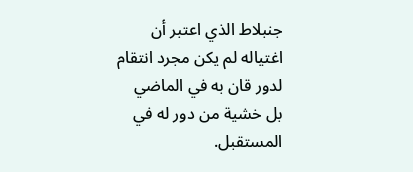جنبلاط الذي اعتبر أن اغتياله لم يكن مجرد انتقام لدور قان به في الماضي بل خشية من دور له في المستقبل.